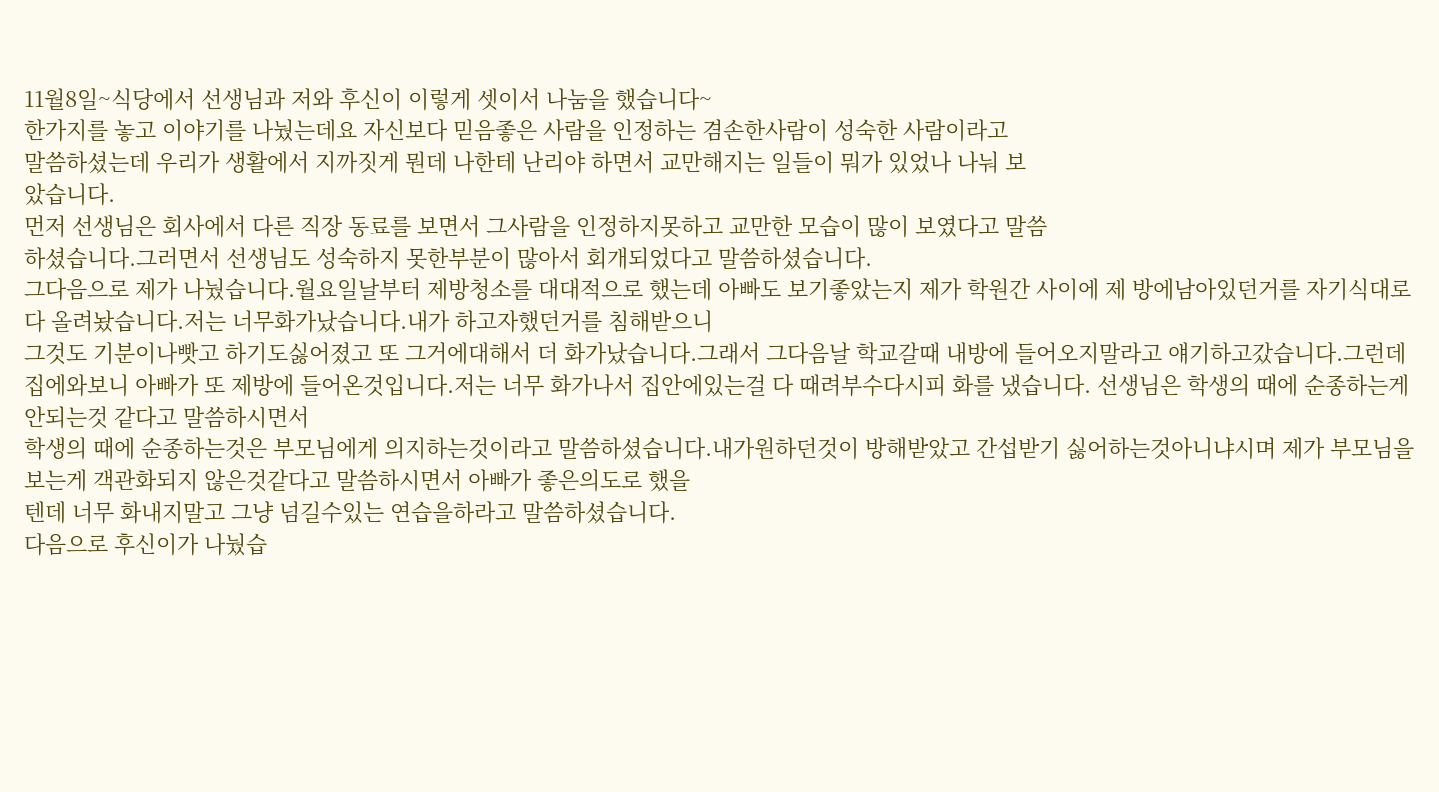11월8일~식당에서 선생님과 저와 후신이 이렇게 셋이서 나눔을 했습니다~
한가지를 놓고 이야기를 나눴는데요 자신보다 믿음좋은 사람을 인정하는 겸손한사람이 성숙한 사람이라고
말씀하셨는데 우리가 생활에서 지까짓게 뭔데 나한테 난리야 하면서 교만해지는 일들이 뭐가 있었나 나눠 보
았습니다.
먼저 선생님은 회사에서 다른 직장 동료를 보면서 그사람을 인정하지못하고 교만한 모습이 많이 보였다고 말씀
하셨습니다.그러면서 선생님도 성숙하지 못한부분이 많아서 회개되었다고 말씀하셨습니다.
그다음으로 제가 나눴습니다.월요일날부터 제방청소를 대대적으로 했는데 아빠도 보기좋았는지 제가 학원간 사이에 제 방에남아있던거를 자기식대로 다 올려놨습니다.저는 너무화가났습니다.내가 하고자했던거를 침해받으니
그것도 기분이나빳고 하기도싫어졌고 또 그거에대해서 더 화가났습니다.그래서 그다음날 학교갈때 내방에 들어오지말라고 얘기하고갔습니다.그런데 집에와보니 아빠가 또 제방에 들어온것입니다.저는 너무 화가나서 집안에있는걸 다 때려부수다시피 화를 냈습니다. 선생님은 학생의 때에 순종하는게 안되는것 같다고 말씀하시면서
학생의 때에 순종하는것은 부모님에게 의지하는것이라고 말씀하셨습니다.내가원하던것이 방해받았고 간섭받기 싫어하는것아니냐시며 제가 부모님을 보는게 객관화되지 않은것같다고 말씀하시면서 아빠가 좋은의도로 했을
텐데 너무 화내지말고 그냥 넘길수있는 연습을하라고 말씀하셨습니다.
다음으로 후신이가 나눴습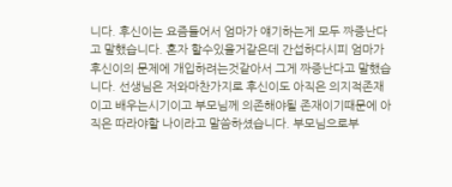니다. 후신이는 요즘들어서 엄마가 얘기하는게 모두 짜증난다고 말했습니다. 혼자 할수있을거같은데 간섭하다시피 엄마가 후신이의 문제에 개입하려는것같아서 그게 짜증난다고 말했습니다. 선생님은 저와마찬가지로 후신이도 아직은 의지적존재이고 배우는시기이고 부모님께 의존해야될 존재이기때문에 아직은 따라야할 나이라고 말씀하셨습니다. 부모님으로부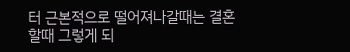터 근본적으로 떨어져나갈때는 결혼할때 그렇게 되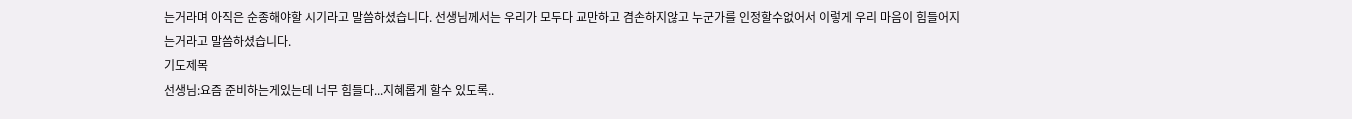는거라며 아직은 순종해야할 시기라고 말씀하셨습니다. 선생님께서는 우리가 모두다 교만하고 겸손하지않고 누군가를 인정할수없어서 이렇게 우리 마음이 힘들어지는거라고 말씀하셨습니다.
기도제목
선생님:요즘 준비하는게있는데 너무 힘들다...지혜롭게 할수 있도록..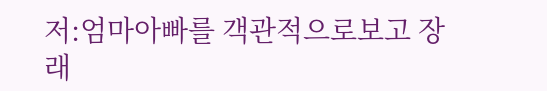저:엄마아빠를 객관적으로보고 장래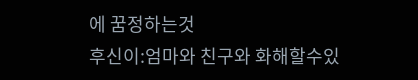에 꿈정하는것
후신이:엄마와 친구와 화해할수있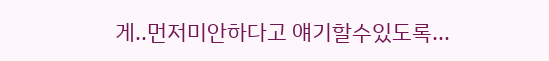게..먼저미안하다고 얘기할수있도록...